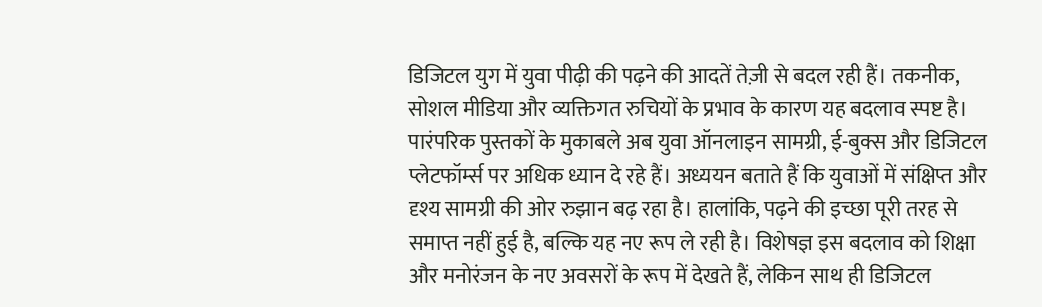डिजिटल युग में युवा पीढ़ी की पढ़ने की आदतें तेज़ी से बदल रही हैं। तकनीक, सोशल मीडिया और व्यक्तिगत रुचियों के प्रभाव के कारण यह बदलाव स्पष्ट है। पारंपरिक पुस्तकों के मुकाबले अब युवा ऑनलाइन सामग्री, ई-बुक्स और डिजिटल प्लेटफॉर्म्स पर अधिक ध्यान दे रहे हैं। अध्ययन बताते हैं कि युवाओं में संक्षिप्त और दृश्य सामग्री की ओर रुझान बढ़ रहा है। हालांकि, पढ़ने की इच्छा पूरी तरह से समाप्त नहीं हुई है, बल्कि यह नए रूप ले रही है। विशेषज्ञ इस बदलाव को शिक्षा और मनोरंजन के नए अवसरों के रूप में देखते हैं, लेकिन साथ ही डिजिटल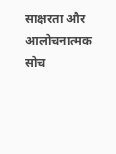साक्षरता और आलोचनात्मक सोच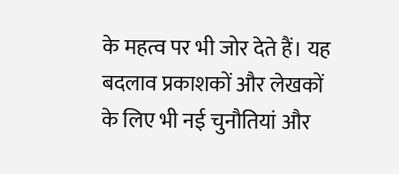के महत्व पर भी जोर देते हैं। यह बदलाव प्रकाशकों और लेखकों के लिए भी नई चुनौतियां और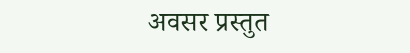अवसर प्रस्तुत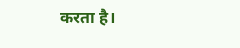करता है।